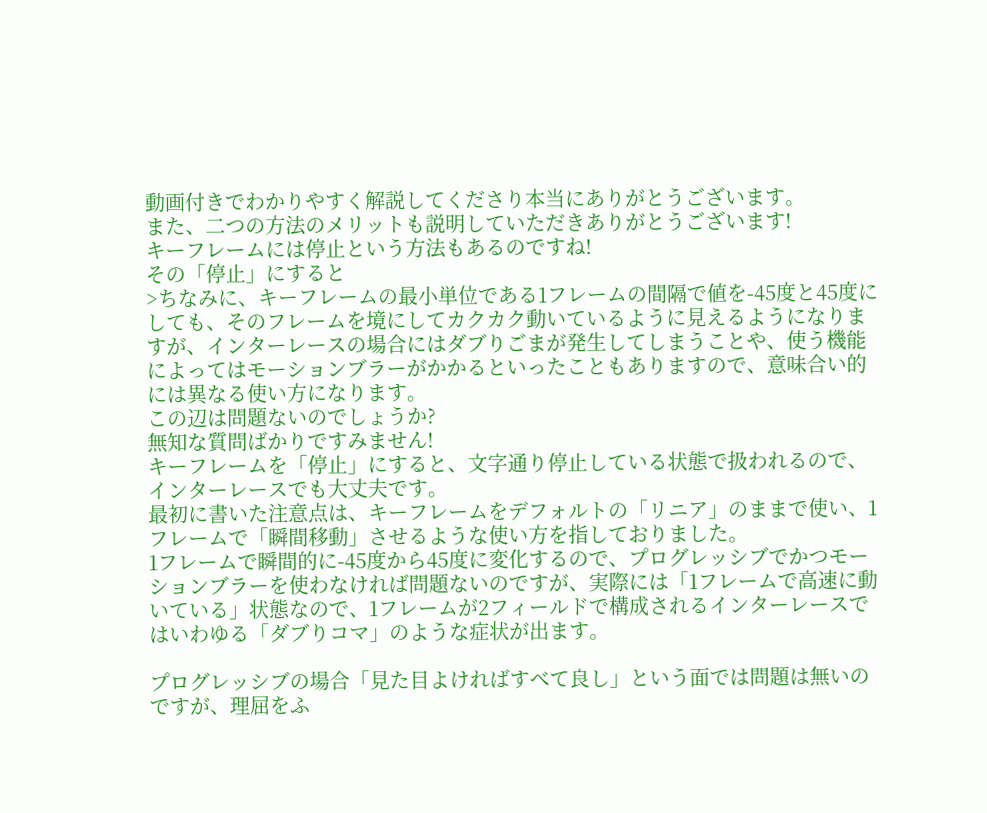動画付きでわかりやすく解説してくださり本当にありがとうございます。
また、二つの方法のメリットも説明していただきありがとうございます!
キーフレームには停止という方法もあるのですね!
その「停止」にすると
>ちなみに、キーフレームの最小単位である1フレームの間隔で値を-45度と45度にしても、そのフレームを境にしてカクカク動いているように見えるようになりますが、インターレースの場合にはダブりごまが発生してしまうことや、使う機能によってはモーションブラーがかかるといったこともありますので、意味合い的には異なる使い方になります。
この辺は問題ないのでしょうか?
無知な質問ばかりですみません!
キーフレームを「停止」にすると、文字通り停止している状態で扱われるので、インターレースでも大丈夫です。
最初に書いた注意点は、キーフレームをデフォルトの「リニア」のままで使い、1フレームで「瞬間移動」させるような使い方を指しておりました。
1フレームで瞬間的に-45度から45度に変化するので、プログレッシブでかつモーションブラーを使わなければ問題ないのですが、実際には「1フレームで高速に動いている」状態なので、1フレームが2フィールドで構成されるインターレースではいわゆる「ダブりコマ」のような症状が出ます。

プログレッシブの場合「見た目よければすべて良し」という面では問題は無いのですが、理屈をふ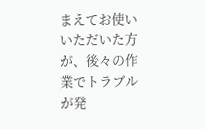まえてお使いいただいた方が、後々の作業でトラブルが発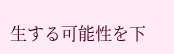生する可能性を下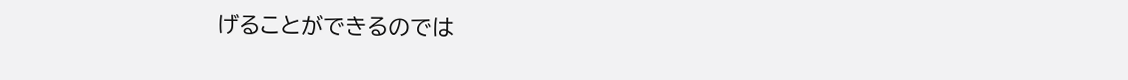げることができるのでは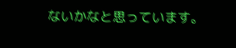ないかなと思っています。